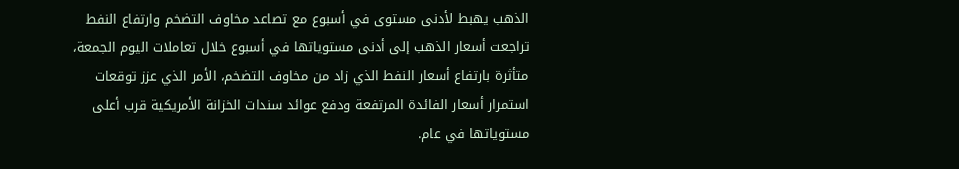الذهب يهبط لأدنى مستوى في أسبوع مع تصاعد مخاوف التضخم وارتفاع النفط
تراجعت أسعار الذهب إلى أدنى مستوياتها في أسبوع خلال تعاملات اليوم الجمعة، متأثرة بارتفاع أسعار النفط الذي زاد من مخاوف التضخم، الأمر الذي عزز توقعات استمرار أسعار الفائدة المرتفعة ودفع عوائد سندات الخزانة الأمريكية قرب أعلى مستوياتها في عام.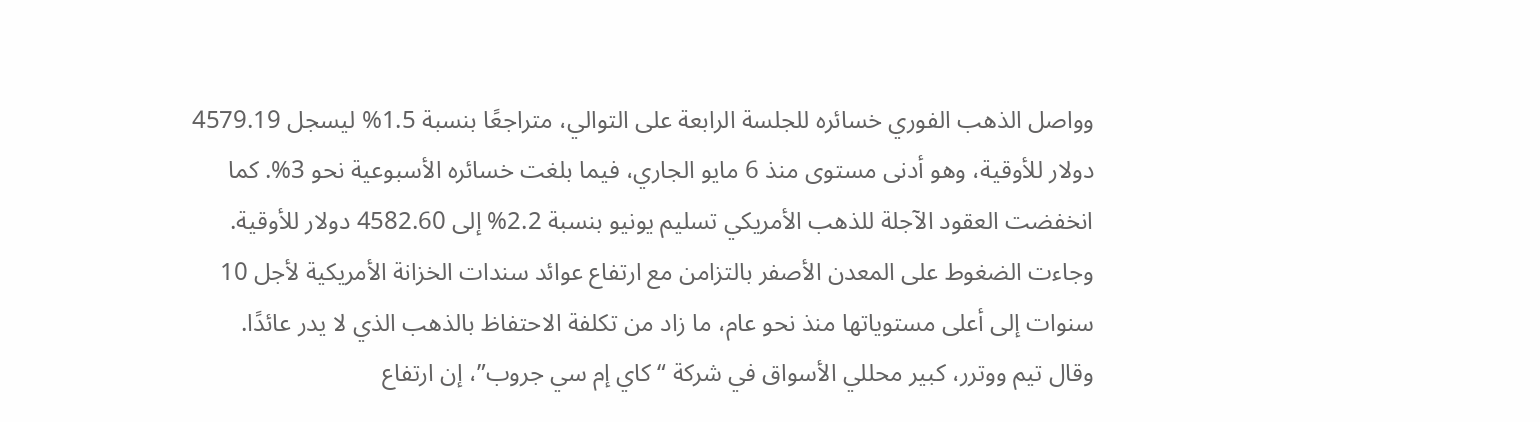وواصل الذهب الفوري خسائره للجلسة الرابعة على التوالي، متراجعًا بنسبة 1.5% ليسجل 4579.19 دولار للأوقية، وهو أدنى مستوى منذ 6 مايو الجاري، فيما بلغت خسائره الأسبوعية نحو 3%. كما انخفضت العقود الآجلة للذهب الأمريكي تسليم يونيو بنسبة 2.2% إلى 4582.60 دولار للأوقية.
وجاءت الضغوط على المعدن الأصفر بالتزامن مع ارتفاع عوائد سندات الخزانة الأمريكية لأجل 10 سنوات إلى أعلى مستوياتها منذ نحو عام، ما زاد من تكلفة الاحتفاظ بالذهب الذي لا يدر عائدًا.
وقال تيم ووترر، كبير محللي الأسواق في شركة “كاي إم سي جروب”، إن ارتفاع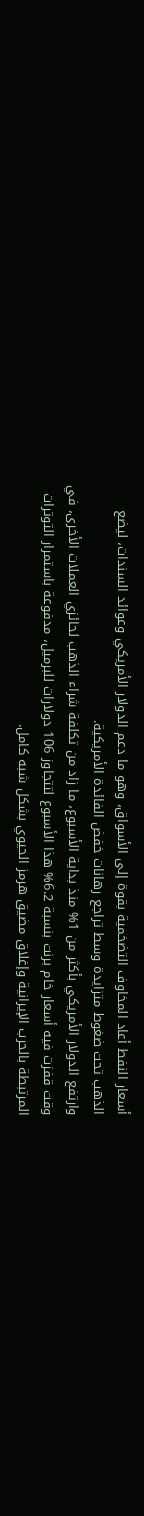أسعار النفط أعاد المخاوف التضخمية بقوة إلى الأسواق، وهو ما دعم الدولار الأمريكي وعوائد السندات، ليضع الذهب تحت ضغوط متزايدة وسط تراجع رهانات خفض الفائدة الأمريكية.
وارتفع الدولار الأمريكي بأكثر من 1% منذ بداية الأسبوع، ما زاد من تكلفة شراء الذهب لحائزي العملات الأخرى، في وقت قفزت فيه أسعار خام برنت بنسبة 6.2% هذا الأسبوع لتتجاوز 106 دولارات للبرميل، مدفوعة باستمرار التوترات المرتبطة بالحرب الإيرانية وإغلاق مضيق هرمز الحيوي بشكل شبه كامل.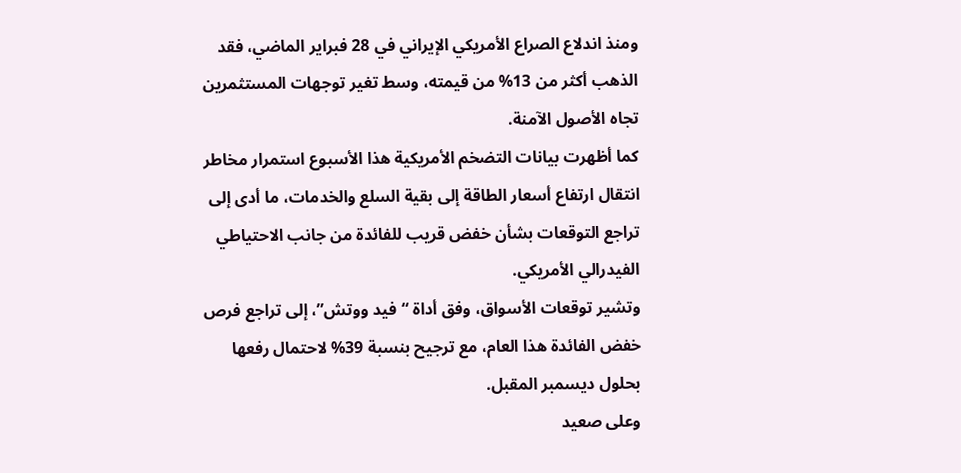ومنذ اندلاع الصراع الأمريكي الإيراني في 28 فبراير الماضي، فقد الذهب أكثر من 13% من قيمته، وسط تغير توجهات المستثمرين تجاه الأصول الآمنة.
كما أظهرت بيانات التضخم الأمريكية هذا الأسبوع استمرار مخاطر انتقال ارتفاع أسعار الطاقة إلى بقية السلع والخدمات، ما أدى إلى تراجع التوقعات بشأن خفض قريب للفائدة من جانب الاحتياطي الفيدرالي الأمريكي.
وتشير توقعات الأسواق، وفق أداة “فيد ووتش”، إلى تراجع فرص خفض الفائدة هذا العام، مع ترجيح بنسبة 39% لاحتمال رفعها بحلول ديسمبر المقبل.
وعلى صعيد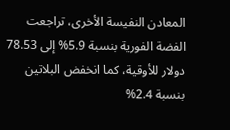المعادن النفيسة الأخرى، تراجعت الفضة الفورية بنسبة 5.9% إلى 78.53 دولار للأوقية، كما انخفض البلاتين بنسبة 2.4%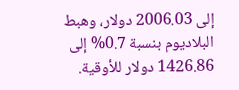إلى 2006.03 دولار، وهبط البلاديوم بنسبة 0.7% إلى 1426.86 دولار للأوقية.